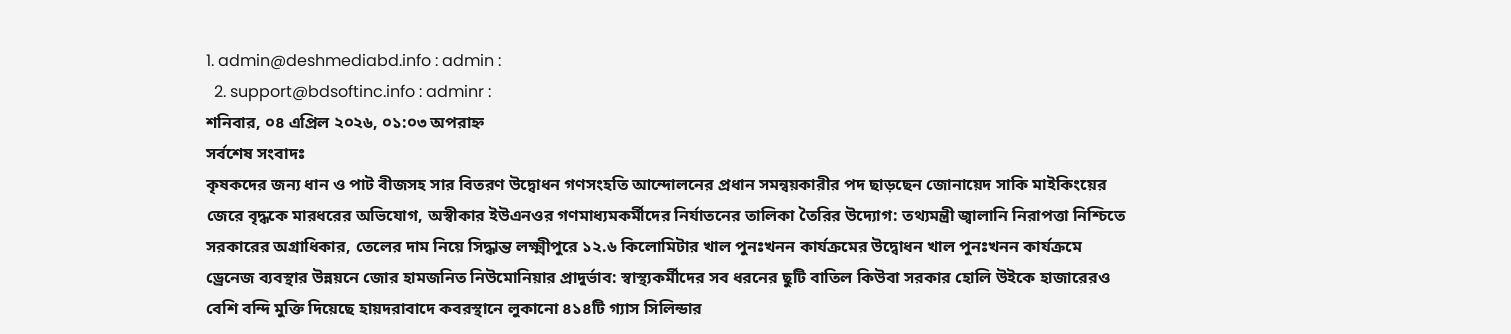1. admin@deshmediabd.info : admin :
  2. support@bdsoftinc.info : adminr :
শনিবার, ০৪ এপ্রিল ২০২৬, ০১:০৩ অপরাহ্ন
সর্বশেষ সংবাদঃ
কৃষকদের জন্য ধান ও পাট বীজসহ সার বিতরণ উদ্বোধন গণসংহতি আন্দোলনের প্রধান সমন্বয়কারীর পদ ছাড়ছেন জোনায়েদ সাকি মাইকিংয়ের জেরে বৃদ্ধকে মারধরের অভিযোগ, অস্বীকার ইউএনওর গণমাধ্যমকর্মীদের নির্যাতনের তালিকা তৈরির উদ্যোগ: তথ্যমন্ত্রী জ্বালানি নিরাপত্তা নিশ্চিতে সরকারের অগ্রাধিকার, তেলের দাম নিয়ে সিদ্ধান্ত লক্ষ্মীপুরে ১২.৬ কিলোমিটার খাল পুনঃখনন কার্যক্রমের উদ্বোধন খাল পুনঃখনন কার্যক্রমে ড্রেনেজ ব্যবস্থার উন্নয়নে জোর হামজনিত নিউমোনিয়ার প্রাদুর্ভাব: স্বাস্থ্যকর্মীদের সব ধরনের ছুটি বাতিল কিউবা সরকার হোলি উইকে হাজারেরও বেশি বন্দি মুক্তি দিয়েছে হায়দরাবাদে কবরস্থানে লুকানো ৪১৪টি গ্যাস সিলিন্ডার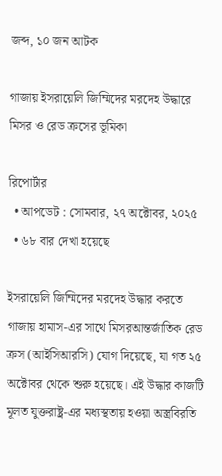জব্দ, ১০ জন আটক

গাজায় ইসরায়েলি জিম্মিদের মরদেহ উদ্ধারে মিসর ও রেড ক্রসের ভূমিকা

রিপোর্টার
  • আপডেট : সোমবার, ২৭ অক্টোবর, ২০২৫
  • ৬৮ বার দেখা হয়েছে

ইসরায়েলি জিম্মিদের মরদেহ উদ্ধার করতে গাজায় হামাস-এর সাথে মিসরআন্তর্জাতিক রেড ক্রস (আইসিআরসি) যোগ দিয়েছে, যা গত ২৫ অক্টোবর থেকে শুরু হয়েছে। এই উদ্ধার কাজটি মূলত যুক্তরাষ্ট্র-এর মধ্যস্থতায় হওয়া অস্ত্রবিরতি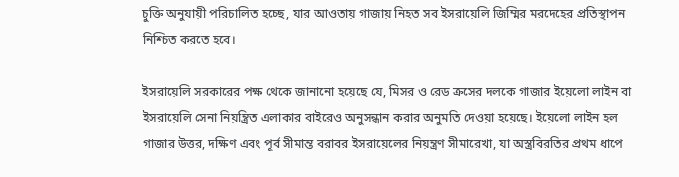চুক্তি অনুযায়ী পরিচালিত হচ্ছে, যার আওতায় গাজায় নিহত সব ইসরায়েলি জিম্মির মরদেহের প্রতিস্থাপন নিশ্চিত করতে হবে।

ইসরায়েলি সরকারের পক্ষ থেকে জানানো হয়েছে যে, মিসর ও রেড ক্রসের দলকে গাজার ইয়েলো লাইন বা ইসরায়েলি সেনা নিয়ন্ত্রিত এলাকার বাইরেও অনুসন্ধান করার অনুমতি দেওয়া হয়েছে। ইয়েলো লাইন হল গাজার উত্তর, দক্ষিণ এবং পূর্ব সীমান্ত বরাবর ইসরায়েলের নিয়ন্ত্রণ সীমারেখা, যা অস্ত্রবিরতির প্রথম ধাপে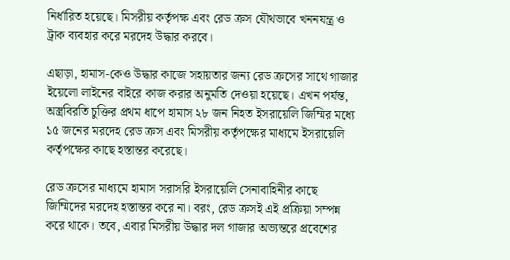নির্ধারিত হয়েছে। মিসরীয় কর্তৃপক্ষ এবং রেড ক্রস যৌথভাবে খননযন্ত্র ও ট্রাক ব্যবহার করে মরদেহ উদ্ধার করবে।

এছাড়া, হামাস-কেও উদ্ধার কাজে সহায়তার জন্য রেড ক্রসের সাথে গাজার ইয়েলো লাইনের বাইরে কাজ করার অনুমতি দেওয়া হয়েছে। এখন পর্যন্ত, অস্ত্রবিরতি চুক্তির প্রথম ধাপে হামাস ২৮ জন নিহত ইসরায়েলি জিম্মির মধ্যে ১৫ জনের মরদেহ রেড ক্রস এবং মিসরীয় কর্তৃপক্ষের মাধ্যমে ইসরায়েলি কর্তৃপক্ষের কাছে হস্তান্তর করেছে।

রেড ক্রসের মাধ্যমে হামাস সরাসরি ইসরায়েলি সেনাবাহিনীর কাছে জিম্মিদের মরদেহ হস্তান্তর করে না। বরং, রেড ক্রসই এই প্রক্রিয়া সম্পন্ন করে থাকে। তবে, এবার মিসরীয় উদ্ধার দল গাজার অভ্যন্তরে প্রবেশের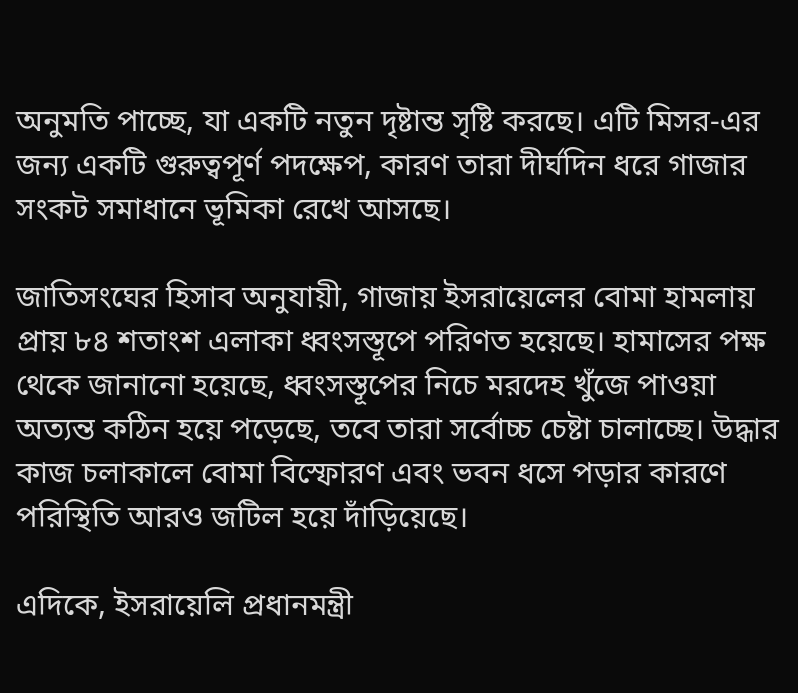অনুমতি পাচ্ছে, যা একটি নতুন দৃষ্টান্ত সৃষ্টি করছে। এটি মিসর-এর জন্য একটি গুরুত্বপূর্ণ পদক্ষেপ, কারণ তারা দীর্ঘদিন ধরে গাজার সংকট সমাধানে ভূমিকা রেখে আসছে।

জাতিসংঘের হিসাব অনুযায়ী, গাজায় ইসরায়েলের বোমা হামলায় প্রায় ৮৪ শতাংশ এলাকা ধ্বংসস্তূপে পরিণত হয়েছে। হামাসের পক্ষ থেকে জানানো হয়েছে, ধ্বংসস্তূপের নিচে মরদেহ খুঁজে পাওয়া অত্যন্ত কঠিন হয়ে পড়েছে, তবে তারা সর্বোচ্চ চেষ্টা চালাচ্ছে। উদ্ধার কাজ চলাকালে বোমা বিস্ফোরণ এবং ভবন ধসে পড়ার কারণে পরিস্থিতি আরও জটিল হয়ে দাঁড়িয়েছে।

এদিকে, ইসরায়েলি প্রধানমন্ত্রী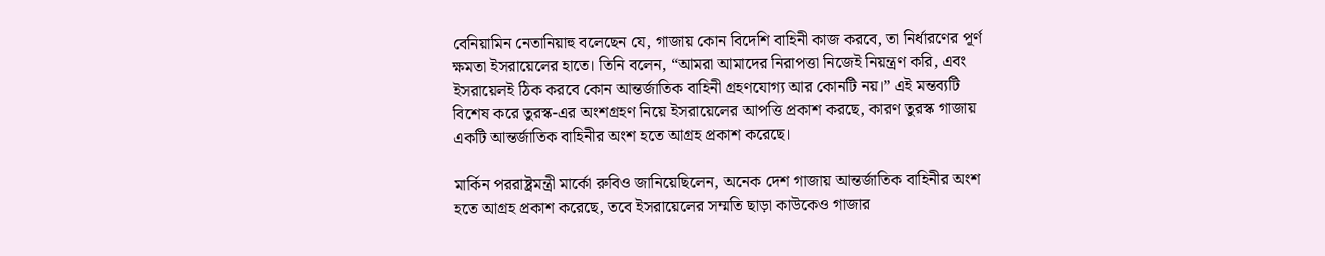বেনিয়ামিন নেতানিয়াহু বলেছেন যে, গাজায় কোন বিদেশি বাহিনী কাজ করবে, তা নির্ধারণের পূর্ণ ক্ষমতা ইসরায়েলের হাতে। তিনি বলেন, “আমরা আমাদের নিরাপত্তা নিজেই নিয়ন্ত্রণ করি, এবং ইসরায়েলই ঠিক করবে কোন আন্তর্জাতিক বাহিনী গ্রহণযোগ্য আর কোনটি নয়।” এই মন্তব্যটি বিশেষ করে তুরস্ক-এর অংশগ্রহণ নিয়ে ইসরায়েলের আপত্তি প্রকাশ করছে, কারণ তুরস্ক গাজায় একটি আন্তর্জাতিক বাহিনীর অংশ হতে আগ্রহ প্রকাশ করেছে।

মার্কিন পররাষ্ট্রমন্ত্রী মার্কো রুবিও জানিয়েছিলেন, অনেক দেশ গাজায় আন্তর্জাতিক বাহিনীর অংশ হতে আগ্রহ প্রকাশ করেছে, তবে ইসরায়েলের সম্মতি ছাড়া কাউকেও গাজার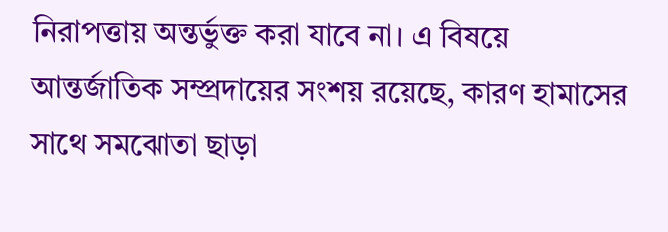নিরাপত্তায় অন্তর্ভুক্ত করা যাবে না। এ বিষয়ে আন্তর্জাতিক সম্প্রদায়ের সংশয় রয়েছে, কারণ হামাসের সাথে সমঝোতা ছাড়া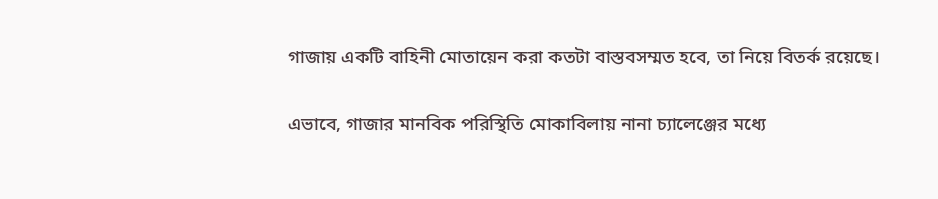গাজায় একটি বাহিনী মোতায়েন করা কতটা বাস্তবসম্মত হবে, তা নিয়ে বিতর্ক রয়েছে।

এভাবে, গাজার মানবিক পরিস্থিতি মোকাবিলায় নানা চ্যালেঞ্জের মধ্যে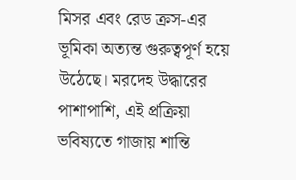মিসর এবং রেড ক্রস-এর ভূমিকা অত্যন্ত গুরুত্বপূর্ণ হয়ে উঠেছে। মরদেহ উদ্ধারের পাশাপাশি, এই প্রক্রিয়া ভবিষ্যতে গাজায় শান্তি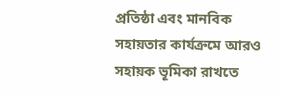প্রতিষ্ঠা এবং মানবিক সহায়তার কার্যক্রমে আরও সহায়ক ভূমিকা রাখতে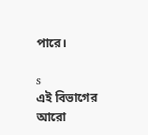পারে।

s
এই বিভাগের আরো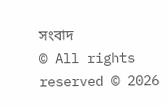সংবাদ
© All rights reserved © 2026